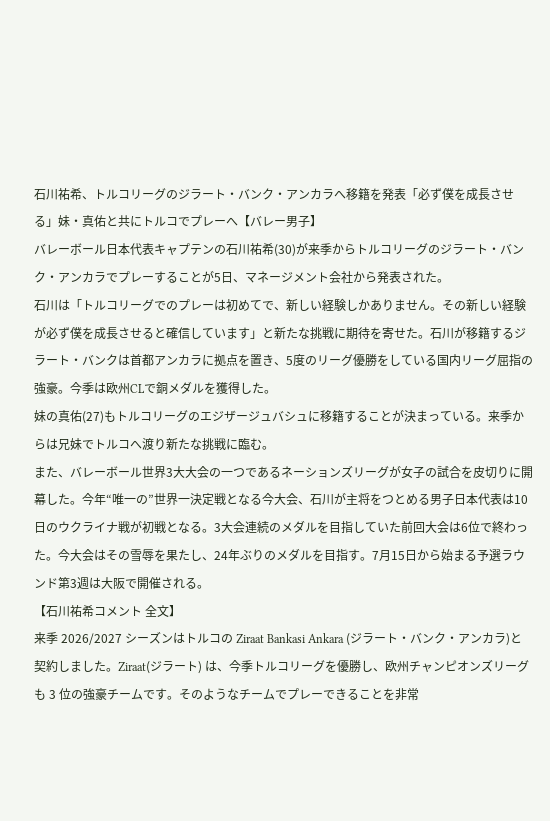石川祐希、トルコリーグのジラート・バンク・アンカラへ移籍を発表「必ず僕を成⾧させる」妹・真佑と共にトルコでプレーへ【バレー男子】
バレーボール日本代表キャプテンの石川祐希(30)が来季からトルコリーグのジラート・バンク・アンカラでプレーすることが5日、マネージメント会社から発表された。
石川は「トルコリーグでのプレーは初めてで、新しい経験しかありません。その新しい経験が必ず僕を成⾧させると確信しています」と新たな挑戦に期待を寄せた。石川が移籍するジラート・バンクは首都アンカラに拠点を置き、5度のリーグ優勝をしている国内リーグ屈指の強豪。今季は欧州CLで銅メダルを獲得した。
妹の真佑(27)もトルコリーグのエジザージュバシュに移籍することが決まっている。来季からは兄妹でトルコへ渡り新たな挑戦に臨む。
また、バレーボール世界3大大会の一つであるネーションズリーグが女子の試合を皮切りに開幕した。今年“唯一の”世界一決定戦となる今大会、石川が主将をつとめる男子日本代表は10日のウクライナ戦が初戦となる。3大会連続のメダルを目指していた前回大会は6位で終わった。今大会はその雪辱を果たし、24年ぶりのメダルを目指す。7月15日から始まる予選ラウンド第3週は大阪で開催される。
【石川祐希コメント 全文】
来季 2026/2027 シーズンはトルコの Ziraat Bankasi Ankara (ジラート・バンク・アンカラ)と契約しました。Ziraat(ジラート) は、今季トルコリーグを優勝し、欧州チャンピオンズリーグも 3 位の強豪チームです。そのようなチームでプレーできることを非常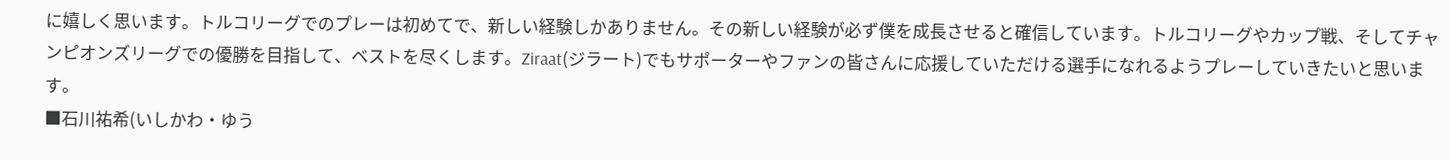に嬉しく思います。トルコリーグでのプレーは初めてで、新しい経験しかありません。その新しい経験が必ず僕を成⾧させると確信しています。トルコリーグやカップ戦、そしてチャンピオンズリーグでの優勝を目指して、ベストを尽くします。Ziraat(ジラート)でもサポーターやファンの皆さんに応援していただける選手になれるようプレーしていきたいと思います。
■石川祐希(いしかわ・ゆう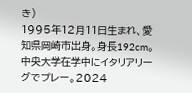き)
1995年12月11日生まれ、愛知県岡崎市出身。身長192cm。
中央大学在学中にイタリアリーグでプレー。2024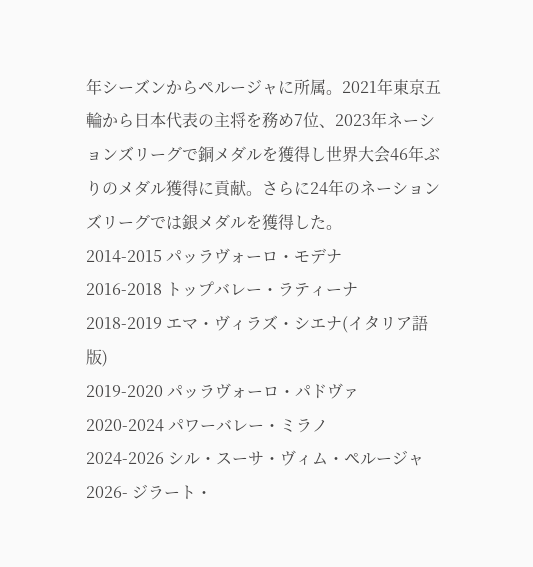年シーズンからペルージャに所属。2021年東京五輪から日本代表の主将を務め7位、2023年ネーションズリーグで銅メダルを獲得し世界大会46年ぶりのメダル獲得に貢献。さらに24年のネーションズリーグでは銀メダルを獲得した。
2014-2015 パッラヴォーロ・モデナ
2016-2018 トップバレー・ラティーナ
2018-2019 エマ・ヴィラズ・シエナ(イタリア語版)
2019-2020 パッラヴォーロ・パドヴァ
2020-2024 パワーバレー・ミラノ
2024-2026 シル・スーサ・ヴィム・ペルージャ
2026- ジラート・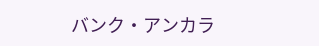バンク・アンカラ